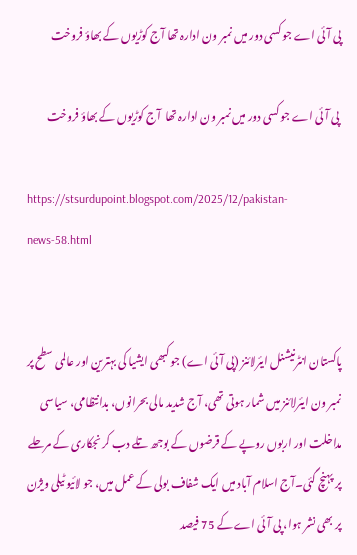پی آئی اے جو کسی دور میں نمبر ون ادارہ تھا آج کوڑيوں کے بھاؤ فروخت

 پی آئی اے جو کسی دور میں نمبر ون ادارہ تھا  آج کوڑيوں کے بھاؤ فروخت

https://stsurdupoint.blogspot.com/2025/12/pakistan-news-58.html


پاکستان انٹرنیشنل ایئرلائنز (پی آئی اے) جو کبھی ایشیا کی بہترین اور عالمی سطح پر نمبر ون ایئرلائنز میں شمار ہوتی تھی، آج شدید مالی بحرانوں، بدانتظامی، سیاسی مداخلت اور اربوں روپے کے قرضوں کے بوجھ تلے دب کر نجکاری کے مرحلے پر پہنچ گئی۔آج اسلام آباد میں ایک شفاف بولی کے عمل میں، جو لائیو ٹیلی ویژن پر بھی نشر ہوا، پی آئی اے کے 75 فیصد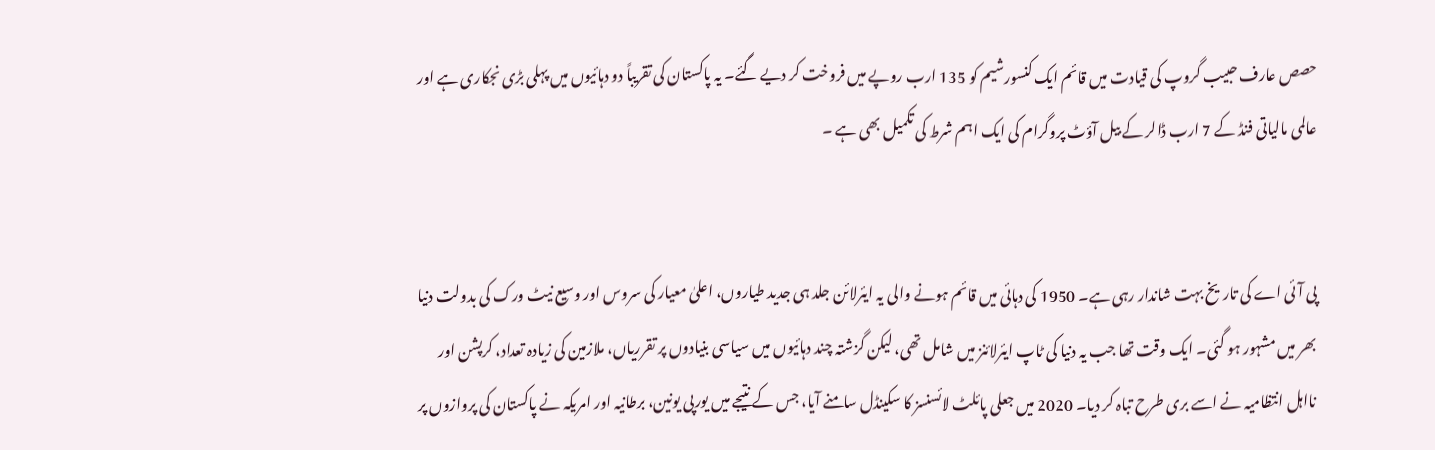حصص عارف حبیب گروپ کی قیادت میں قائم ایک کنسورشیم کو 135 ارب روپے میں فروخت کر دیے گئے۔ یہ پاکستان کی تقریباً دو دہائیوں میں پہلی بڑی نجکاری ہے اور عالمی مالیاتی فنڈ کے 7 ارب ڈالر کے بیل آؤٹ پروگرام کی ایک اہم شرط کی تکمیل بھی ہے ۔


پی آئی اے کی تاریخ بہت شاندار رہی ہے۔ 1950 کی دہائی میں قائم ہونے والی یہ ایئرلائن جلد ہی جدید طیاروں، اعلیٰ معیار کی سروس اور وسیع نیٹ ورک کی بدولت دنیا بھر میں مشہور ہو گئی۔ ایک وقت تھا جب یہ دنیا کی ٹاپ ایئرلائنز میں شامل تھی، لیکن گزشتہ چند دہائیوں میں سیاسی بنیادوں پر تقرریاں، ملازمین کی زیادہ تعداد، کرپشن اور نااہل انتظامیہ نے اسے بری طرح تباہ کر دیا۔ 2020 میں جعلی پائلٹ لائسنسز کا سکینڈل سامنے آیا، جس کے نتیجے میں یورپی یونین، برطانیہ اور امریکہ نے پاکستان کی پروازوں پر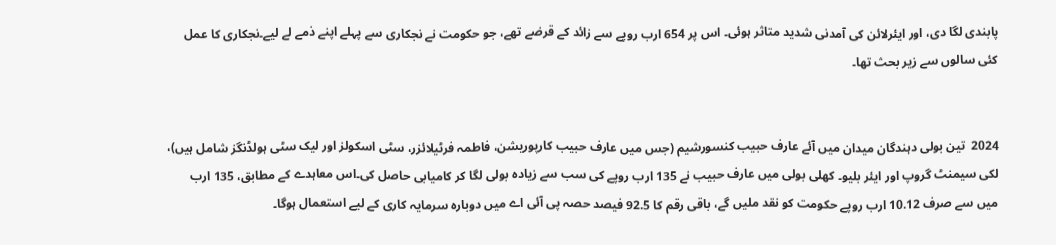پابندی لگا دی، اور ایئرلائن کی آمدنی شدید متاثر ہوئی۔ اس پر 654 ارب روپے سے زائد کے قرضے تھے، جو حکومت نے نجکاری سے پہلے اپنے ذمے لے لیے۔نجکاری کا عمل کئی سالوں سے زیر بحث تھا۔


2024  تین بولی دہندگان میدان میں آئے عارف حبیب کنسورشیم (جس میں عارف حبیب کارپوریشن، فاطمہ فرٹیلائزر، سٹی اسکولز اور لیک سٹی ہولڈنگز شامل ہیں)، لکی سیمنٹ گروپ اور ایئر بلیو۔ کھلی بولی میں عارف حبیب نے 135 ارب روپے کی سب سے زیادہ بولی لگا کر کامیابی حاصل کی۔اس معاہدے کے مطابق، 135 ارب میں سے صرف 10.12 ارب روپے حکومت کو نقد ملیں گے، باقی رقم کا 92.5 فیصد حصہ پی آئی اے میں دوبارہ سرمایہ کاری کے لیے استعمال ہوگا۔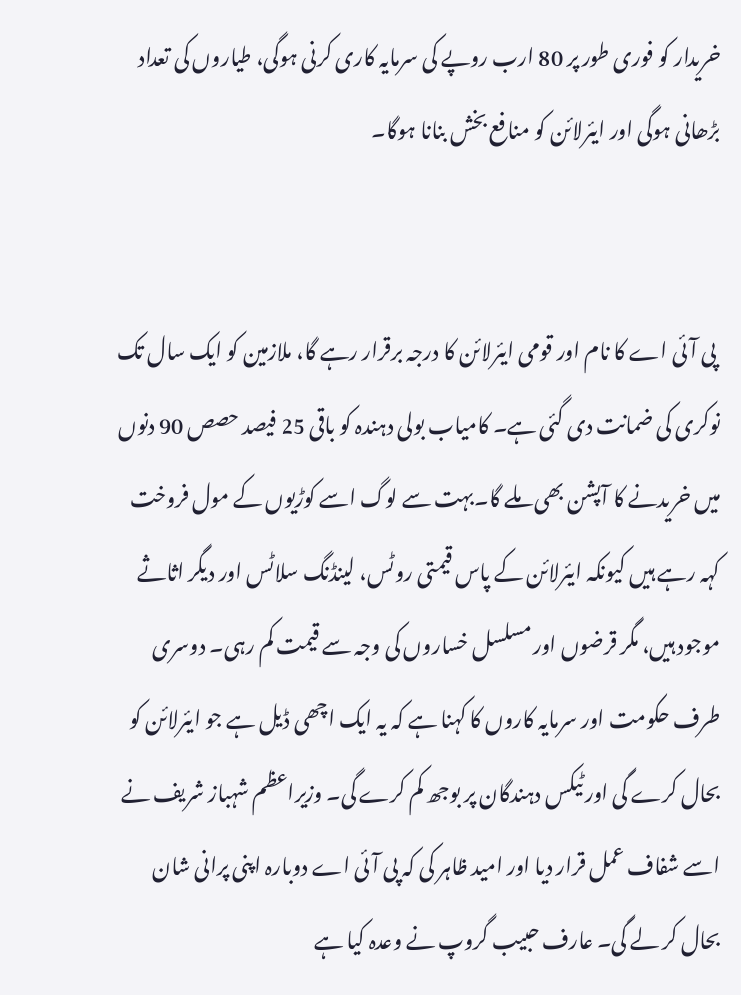خریدار کو فوری طور پر 80 ارب روپے کی سرمایہ کاری کرنی ہوگی، طیاروں کی تعداد بڑھانی ہوگی اور ایئرلائن کو منافع بخش بنانا ہوگا۔


 پی آئی اے کا نام اور قومی ایئرلائن کا درجہ برقرار رہے گا، ملازمین کو ایک سال تک نوکری کی ضمانت دی گئی ہے۔ کامیاب بولی دہندہ کو باقی 25 فیصد حصص 90 دنوں میں خریدنے کا آپشن بھی ملے گا۔بہت سے لوگ اسے کوڑیوں کے مول فروخت کہہ رہے ہیں کیونکہ ایئرلائن کے پاس قیمتی روٹس، لینڈنگ سلاٹس اور دیگر اثاثے موجود ہیں، مگر قرضوں اور مسلسل خساروں کی وجہ سے قیمت کم رہی۔ دوسری طرف حکومت اور سرمایہ کاروں کا کہنا ہے کہ یہ ایک اچھی ڈیل ہے جو ایئرلائن کو بحال کرے گی اور ٹیکس دہندگان پر بوجھ کم کرے گی۔ وزیراعظم شہباز شریف نے اسے شفاف عمل قرار دیا اور امید ظاہر کی کہ پی آئی اے دوبارہ اپنی پرانی شان بحال کر لے گی۔ عارف حبیب گروپ نے وعدہ کیا ہے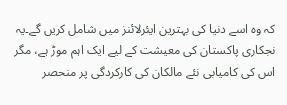کہ وہ اسے دنیا کی بہترین ایئرلائنز میں شامل کریں گے۔یہ نجکاری پاکستان کی معیشت کے لیے ایک اہم موڑ ہے، مگر اس کی کامیابی نئے مالکان کی کارکردگی پر منحصر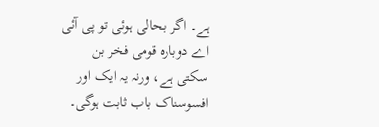ہے۔ اگر بحالی ہوئی تو پی آئی اے دوبارہ قومی فخر بن سکتی ہے، ورنہ یہ ایک اور افسوسناک باب ثابت ہوگی۔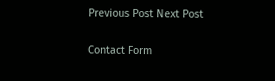Previous Post Next Post

Contact Form